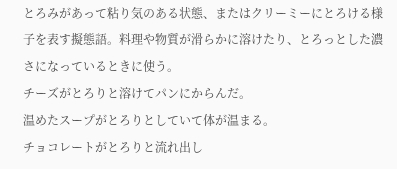とろみがあって粘り気のある状態、またはクリーミーにとろける様子を表す擬態語。料理や物質が滑らかに溶けたり、とろっとした濃さになっているときに使う。
チーズがとろりと溶けてパンにからんだ。
温めたスープがとろりとしていて体が温まる。
チョコレートがとろりと流れ出し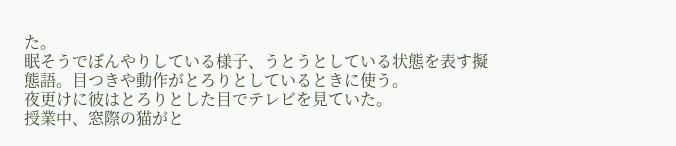た。
眠そうでぼんやりしている様子、うとうとしている状態を表す擬態語。目つきや動作がとろりとしているときに使う。
夜更けに彼はとろりとした目でテレビを見ていた。
授業中、窓際の猫がと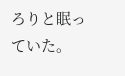ろりと眠っていた。